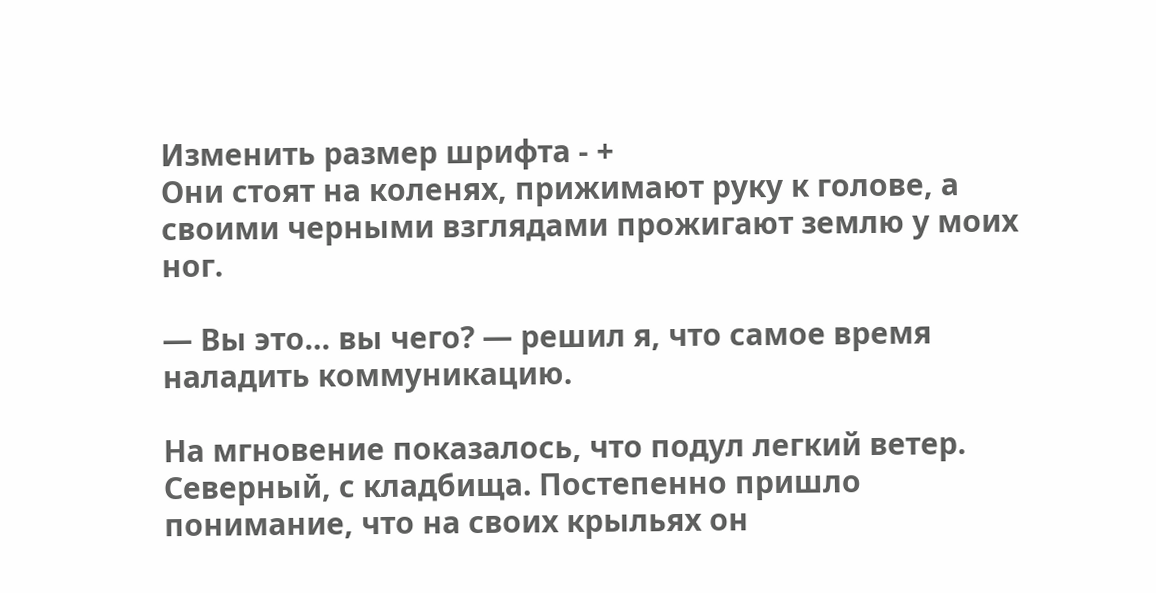Изменить размер шрифта - +
Они стоят на коленях, прижимают руку к голове, а своими черными взглядами прожигают землю у моих ног.

— Вы это… вы чего? — решил я, что самое время наладить коммуникацию.

На мгновение показалось, что подул легкий ветер. Северный, с кладбища. Постепенно пришло понимание, что на своих крыльях он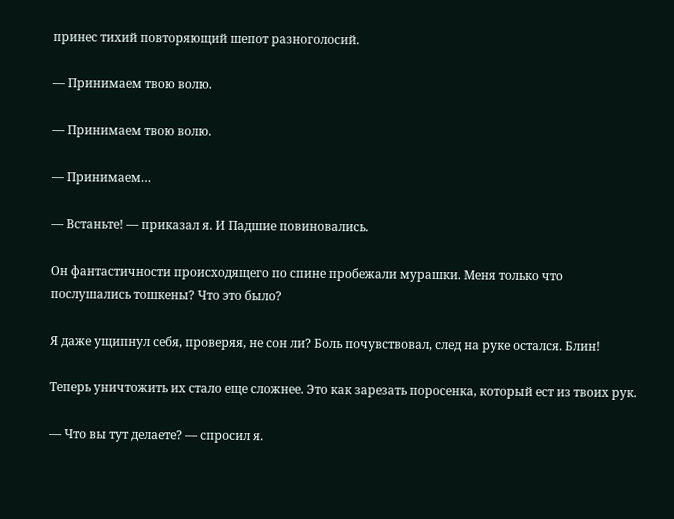принес тихий повторяющий шепот разноголосий.

— Принимаем твою волю.

— Принимаем твою волю.

— Принимаем…

— Встаньте! — приказал я. И Падшие повиновались.

Он фантастичности происходящего по спине пробежали мурашки. Меня только что послушались тошкены? Что это было?

Я даже ущипнул себя, проверяя, не сон ли? Боль почувствовал, след на руке остался. Блин!

Теперь уничтожить их стало еще сложнее. Это как зарезать поросенка, который ест из твоих рук.

— Что вы тут делаете? — спросил я.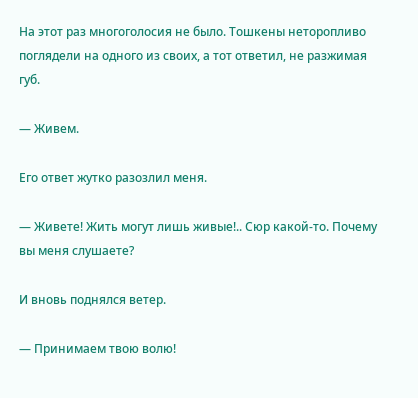На этот раз многоголосия не было. Тошкены неторопливо поглядели на одного из своих, а тот ответил, не разжимая губ.

— Живем.

Его ответ жутко разозлил меня.

— Живете! Жить могут лишь живые!.. Сюр какой-то. Почему вы меня слушаете?

И вновь поднялся ветер.

— Принимаем твою волю!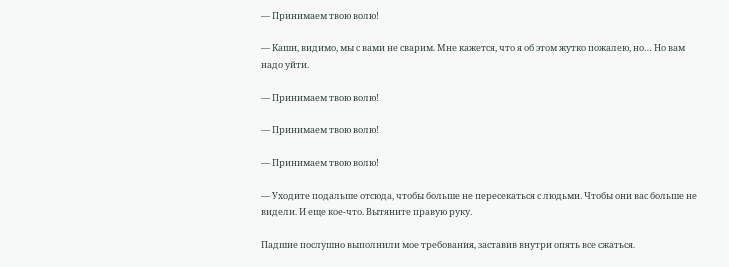— Принимаем твою волю!

— Каши, видимо, мы с вами не сварим. Мне кажется, что я об этом жутко пожалею, но… Но вам надо уйти.

— Принимаем твою волю!

— Принимаем твою волю!

— Принимаем твою волю!

— Уходите подальше отсюда, чтобы больше не пересекаться с людьми. Чтобы они вас больше не видели. И еще кое-что. Вытяните правую руку.

Падшие послушно выполнили мое требования, заставив внутри опять все сжаться.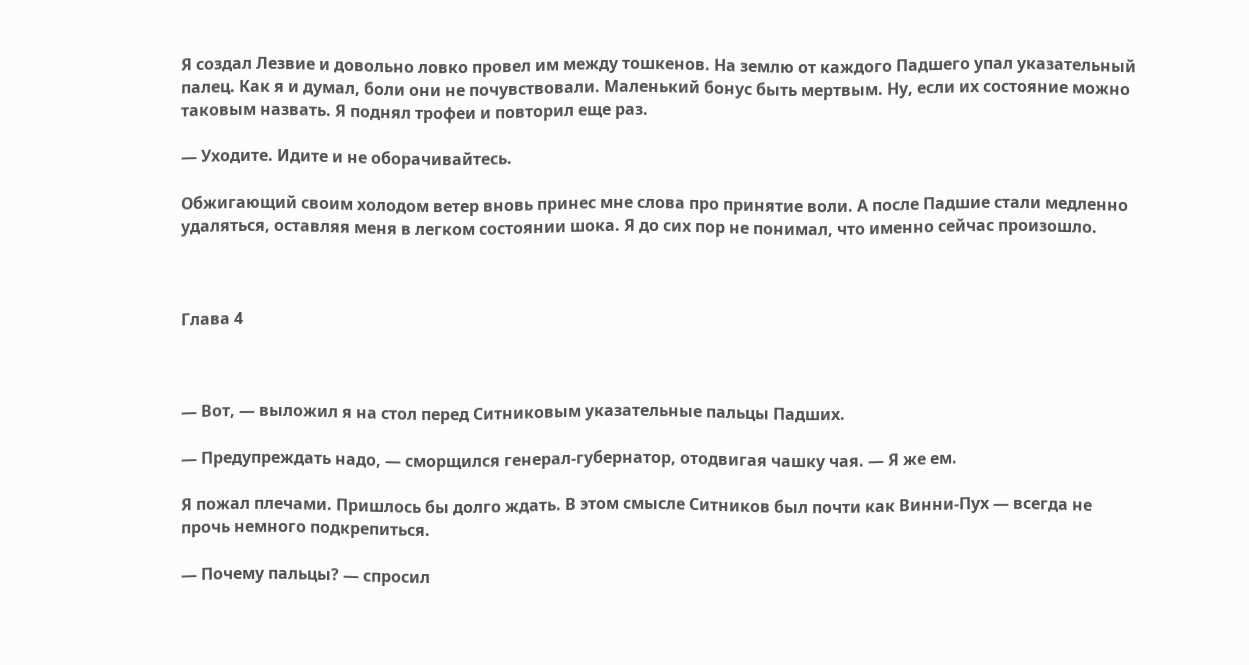Я создал Лезвие и довольно ловко провел им между тошкенов. На землю от каждого Падшего упал указательный палец. Как я и думал, боли они не почувствовали. Маленький бонус быть мертвым. Ну, если их состояние можно таковым назвать. Я поднял трофеи и повторил еще раз.

— Уходите. Идите и не оборачивайтесь.

Обжигающий своим холодом ветер вновь принес мне слова про принятие воли. А после Падшие стали медленно удаляться, оставляя меня в легком состоянии шока. Я до сих пор не понимал, что именно сейчас произошло.



Глава 4



— Вот, — выложил я на стол перед Ситниковым указательные пальцы Падших.

— Предупреждать надо, — сморщился генерал-губернатор, отодвигая чашку чая. — Я же ем.

Я пожал плечами. Пришлось бы долго ждать. В этом смысле Ситников был почти как Винни-Пух — всегда не прочь немного подкрепиться.

— Почему пальцы? — спросил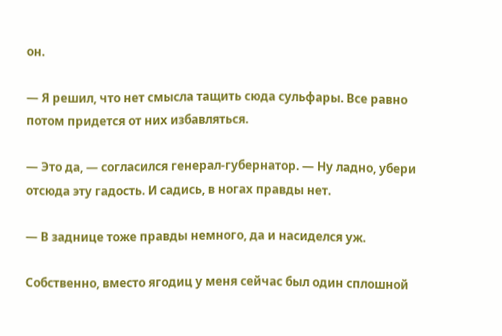он.

— Я решил, что нет смысла тащить сюда сульфары. Все равно потом придется от них избавляться.

— Это да, — согласился генерал-губернатор. — Ну ладно, убери отсюда эту гадость. И садись, в ногах правды нет.

— В заднице тоже правды немного, да и насиделся уж.

Собственно, вместо ягодиц у меня сейчас был один сплошной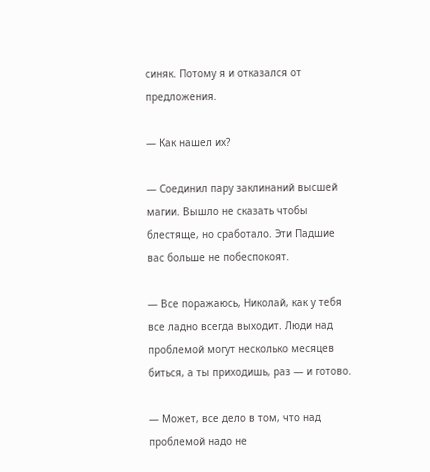синяк. Потому я и отказался от предложения.

— Как нашел их?

— Соединил пару заклинаний высшей магии. Вышло не сказать чтобы блестяще, но сработало. Эти Падшие вас больше не побеспокоят.

— Все поражаюсь, Николай, как у тебя все ладно всегда выходит. Люди над проблемой могут несколько месяцев биться, а ты приходишь, раз — и готово.

— Может, все дело в том, что над проблемой надо не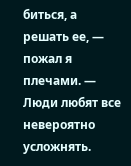биться, а решать ее, — пожал я плечами. — Люди любят все невероятно усложнять.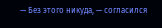— Без этого никуда, — согласился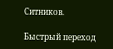Ситников.

Быстрый переход